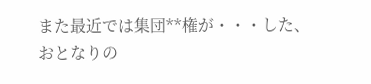また最近では集団**権が・・・した、おとなりの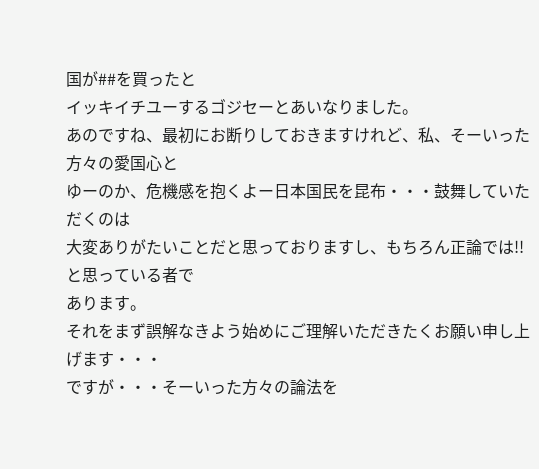国が##を買ったと
イッキイチユーするゴジセーとあいなりました。
あのですね、最初にお断りしておきますけれど、私、そーいった方々の愛国心と
ゆーのか、危機感を抱くよー日本国民を昆布・・・鼓舞していただくのは
大変ありがたいことだと思っておりますし、もちろん正論では!!と思っている者で
あります。
それをまず誤解なきよう始めにご理解いただきたくお願い申し上げます・・・
ですが・・・そーいった方々の論法を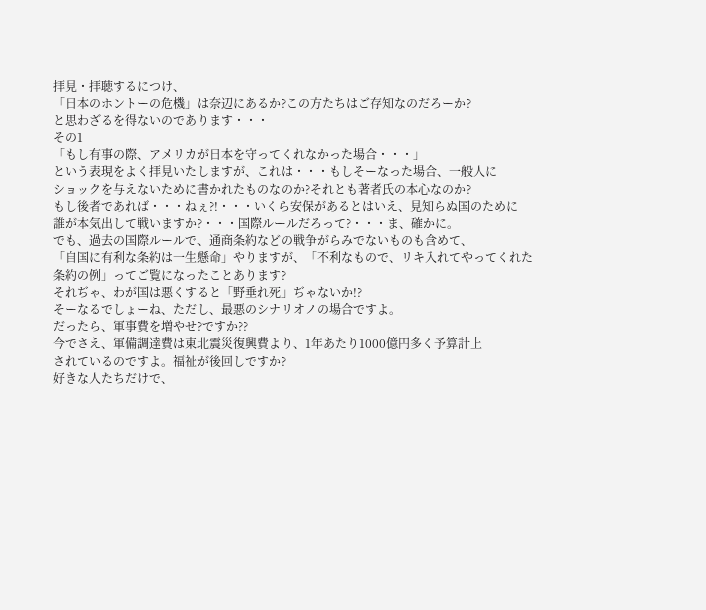拝見・拝聴するにつけ、
「日本のホントーの危機」は奈辺にあるか?この方たちはご存知なのだろーか?
と思わざるを得ないのであります・・・
その1
「もし有事の際、アメリカが日本を守ってくれなかった場合・・・」
という表現をよく拝見いたしますが、これは・・・もしそーなった場合、一般人に
ショックを与えないために書かれたものなのか?それとも著者氏の本心なのか?
もし後者であれば・・・ねぇ?!・・・いくら安保があるとはいえ、見知らぬ国のために
誰が本気出して戦いますか?・・・国際ルールだろって?・・・ま、確かに。
でも、過去の国際ルールで、通商条約などの戦争がらみでないものも含めて、
「自国に有利な条約は一生懸命」やりますが、「不利なもので、リキ入れてやってくれた
条約の例」ってご覧になったことあります?
それぢゃ、わが国は悪くすると「野垂れ死」ぢゃないか!?
そーなるでしょーね、ただし、最悪のシナリオノの場合ですよ。
だったら、軍事費を増やせ?ですか??
今でさえ、軍備調達費は東北震災復興費より、1年あたり1000億円多く予算計上
されているのですよ。福祉が後回しですか?
好きな人たちだけで、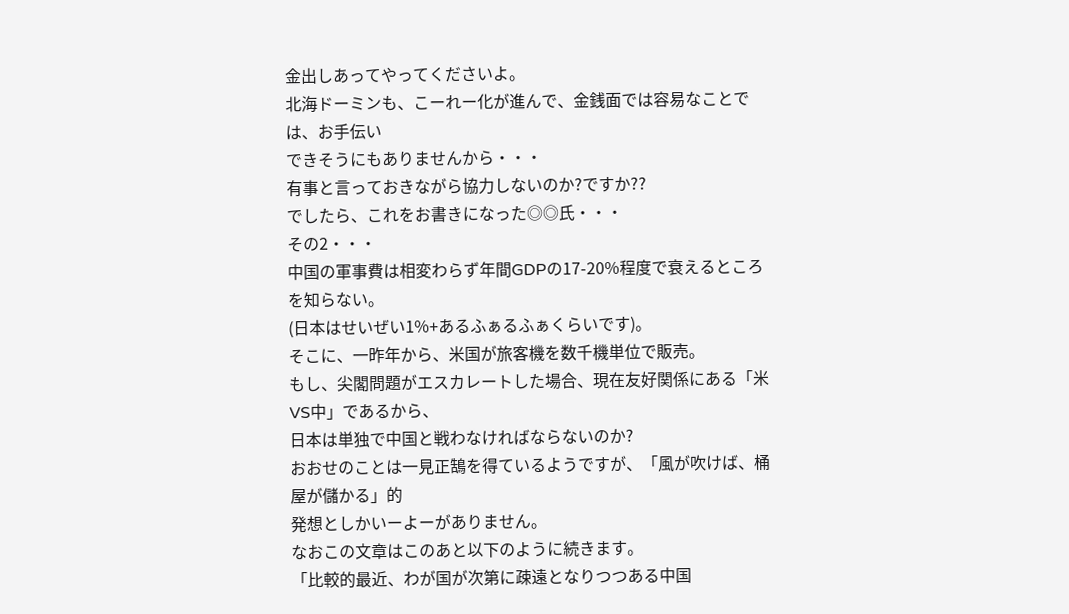金出しあってやってくださいよ。
北海ドーミンも、こーれー化が進んで、金銭面では容易なことでは、お手伝い
できそうにもありませんから・・・
有事と言っておきながら協力しないのか?ですか??
でしたら、これをお書きになった◎◎氏・・・
その2・・・
中国の軍事費は相変わらず年間GDPの17-20%程度で衰えるところを知らない。
(日本はせいぜい1%+あるふぁるふぁくらいです)。
そこに、一昨年から、米国が旅客機を数千機単位で販売。
もし、尖閣問題がエスカレートした場合、現在友好関係にある「米VS中」であるから、
日本は単独で中国と戦わなければならないのか?
おおせのことは一見正鵠を得ているようですが、「風が吹けば、桶屋が儲かる」的
発想としかいーよーがありません。
なおこの文章はこのあと以下のように続きます。
「比較的最近、わが国が次第に疎遠となりつつある中国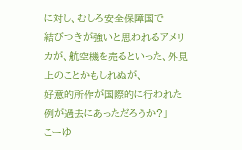に対し、むしろ安全保障国で
結びつきが強いと思われるアメリカが、航空機を売るといった、外見上のことかもしれぬが、
好意的所作が国際的に行われた例が過去にあっただろうか?」
こーゆ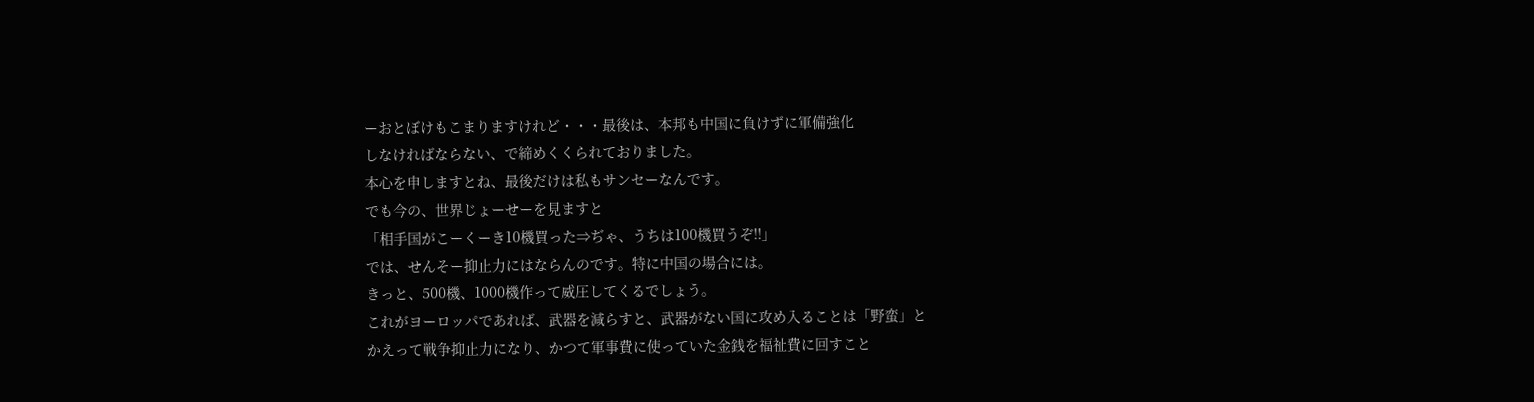ーおとぼけもこまりますけれど・・・最後は、本邦も中国に負けずに軍備強化
しなければならない、で締めくくられておりました。
本心を申しますとね、最後だけは私もサンセーなんです。
でも今の、世界じょーせーを見ますと
「相手国がこーくーき10機買った⇒ぢゃ、うちは100機買うぞ!!」
では、せんそー抑止力にはならんのです。特に中国の場合には。
きっと、500機、1000機作って威圧してくるでしょう。
これがヨーロッパであれば、武器を減らすと、武器がない国に攻め入ることは「野蛮」と
かえって戦争抑止力になり、かつて軍事費に使っていた金銭を福祉費に回すこと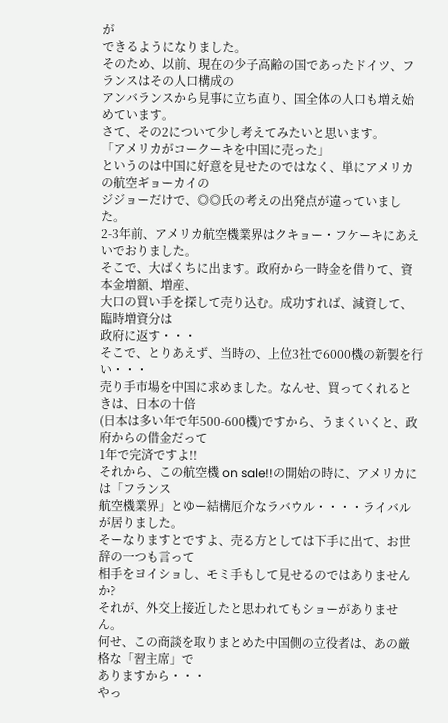が
できるようになりました。
そのため、以前、現在の少子高齢の国であったドイツ、フランスはその人口構成の
アンバランスから見事に立ち直り、国全体の人口も増え始めています。
さて、その2について少し考えてみたいと思います。
「アメリカがコークーキを中国に売った」
というのは中国に好意を見せたのではなく、単にアメリカの航空ギョーカイの
ジジョーだけで、◎◎氏の考えの出発点が違っていました。
2-3年前、アメリカ航空機業界はクキョー・フケーキにあえいでおりました。
そこで、大ばくちに出ます。政府から一時金を借りて、資本金増額、増産、
大口の買い手を探して売り込む。成功すれば、減資して、臨時増資分は
政府に返す・・・
そこで、とりあえず、当時の、上位3社で6000機の新製を行い・・・
売り手市場を中国に求めました。なんせ、買ってくれるときは、日本の十倍
(日本は多い年で年500-600機)ですから、うまくいくと、政府からの借金だって
1年で完済ですよ!!
それから、この航空機 on sale!!の開始の時に、アメリカには「フランス
航空機業界」とゆー結構厄介なラバウル・・・・ライバルが居りました。
そーなりますとですよ、売る方としては下手に出て、お世辞の一つも言って
相手をヨイショし、モミ手もして見せるのではありませんか?
それが、外交上接近したと思われてもショーがありません。
何せ、この商談を取りまとめた中国側の立役者は、あの厳格な「習主席」で
ありますから・・・
やっ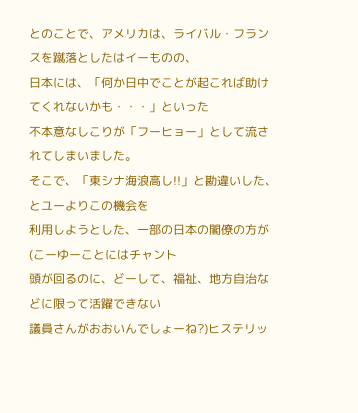とのことで、アメリカは、ライバル・フランスを蹴落としたはイーものの、
日本には、「何か日中でことが起これば助けてくれないかも・・・」といった
不本意なしこりが「フーヒョー」として流されてしまいました。
そこで、「東シナ海浪高し!!」と勘違いした、とユーよりこの機会を
利用しようとした、一部の日本の閣僚の方が(こーゆーことにはチャント
頭が回るのに、どーして、福祉、地方自治などに限って活躍できない
議員さんがおおいんでしょーね?)ヒステリッ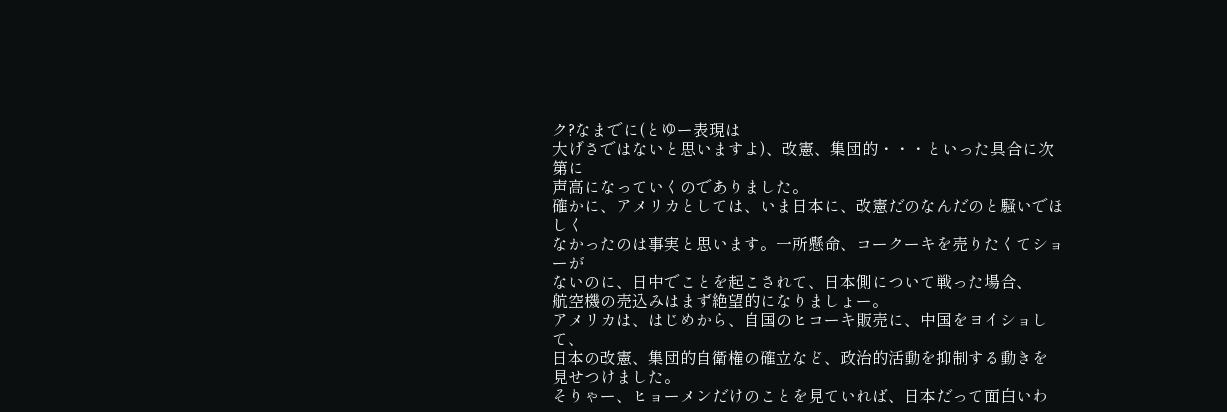ク?なまでに(とゆー表現は
大げさではないと思いますよ)、改憲、集団的・・・といった具合に次第に
声高になっていくのでありました。
確かに、アメリカとしては、いま日本に、改憲だのなんだのと騒いでほしく
なかったのは事実と思います。一所懸命、コークーキを売りたくてショーが
ないのに、日中でことを起こされて、日本側について戦った場合、
航空機の売込みはまず絶望的になりましょー。
アメリカは、はじめから、自国のヒコーキ販売に、中国をヨイショして、
日本の改憲、集団的自衛権の確立など、政治的活動を抑制する動きを
見せつけました。
そりゃー、ヒョーメンだけのことを見ていれば、日本だって面白いわ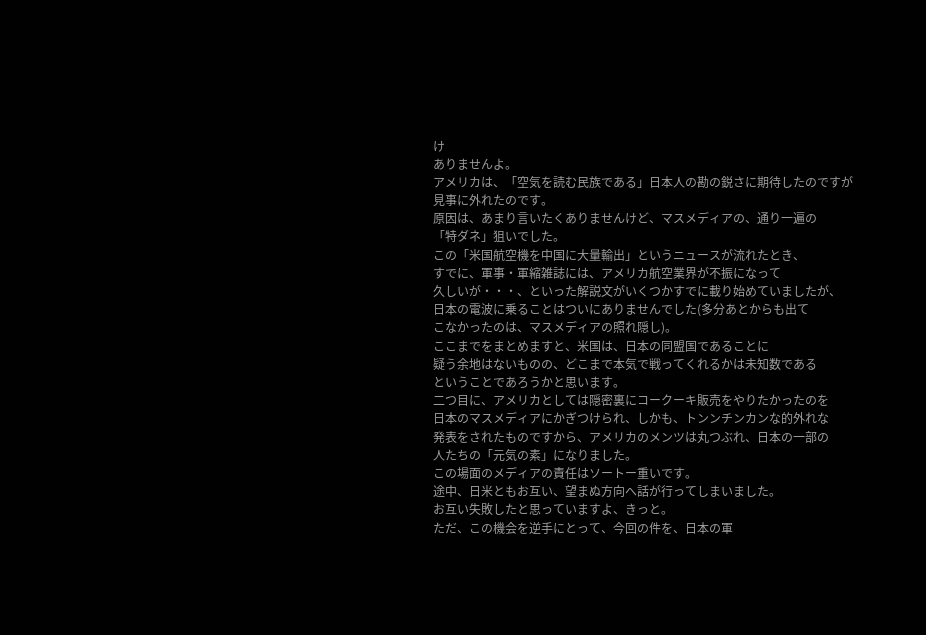け
ありませんよ。
アメリカは、「空気を読む民族である」日本人の勘の鋭さに期待したのですが
見事に外れたのです。
原因は、あまり言いたくありませんけど、マスメディアの、通り一遍の
「特ダネ」狙いでした。
この「米国航空機を中国に大量輸出」というニュースが流れたとき、
すでに、軍事・軍縮雑誌には、アメリカ航空業界が不振になって
久しいが・・・、といった解説文がいくつかすでに載り始めていましたが、
日本の電波に乗ることはついにありませんでした(多分あとからも出て
こなかったのは、マスメディアの照れ隠し)。
ここまでをまとめますと、米国は、日本の同盟国であることに
疑う余地はないものの、どこまで本気で戦ってくれるかは未知数である
ということであろうかと思います。
二つ目に、アメリカとしては隠密裏にコークーキ販売をやりたかったのを
日本のマスメディアにかぎつけられ、しかも、トンンチンカンな的外れな
発表をされたものですから、アメリカのメンツは丸つぶれ、日本の一部の
人たちの「元気の素」になりました。
この場面のメディアの責任はソートー重いです。
途中、日米ともお互い、望まぬ方向へ話が行ってしまいました。
お互い失敗したと思っていますよ、きっと。
ただ、この機会を逆手にとって、今回の件を、日本の軍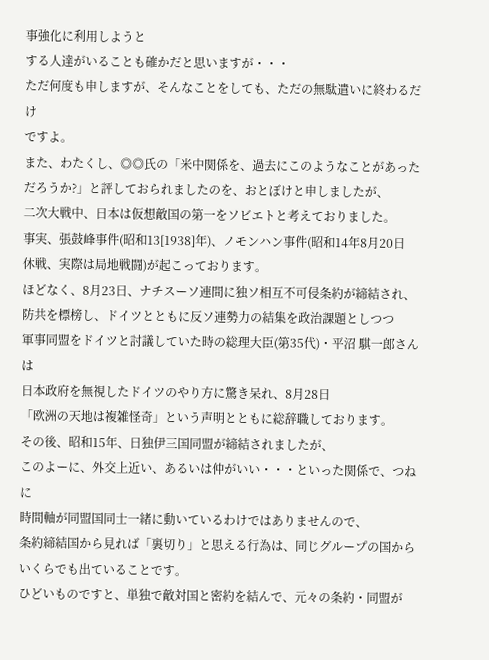事強化に利用しようと
する人達がいることも確かだと思いますが・・・
ただ何度も申しますが、そんなことをしても、ただの無駄遣いに終わるだけ
ですよ。
また、わたくし、◎◎氏の「米中関係を、過去にこのようなことがあった
だろうか?」と評しておられましたのを、おとぼけと申しましたが、
二次大戦中、日本は仮想敵国の第一をソビエトと考えておりました。
事実、張鼓峰事件(昭和13[1938]年)、ノモンハン事件(昭和14年8月20日
休戦、実際は局地戦闘)が起こっております。
ほどなく、8月23日、ナチスーソ連間に独ソ相互不可侵条約が締結され、
防共を標榜し、ドイツとともに反ソ連勢力の結集を政治課題としつつ
軍事同盟をドイツと討議していた時の総理大臣(第35代)・平沼 騏一郎さんは
日本政府を無視したドイツのやり方に驚き呆れ、8月28日
「欧洲の天地は複雑怪奇」という声明とともに総辞職しております。
その後、昭和15年、日独伊三国同盟が締結されましたが、
このよーに、外交上近い、あるいは仲がいい・・・といった関係で、つねに
時間軸が同盟国同士一緒に動いているわけではありませんので、
条約締結国から見れば「裏切り」と思える行為は、同じグループの国から
いくらでも出ていることです。
ひどいものですと、単独で敵対国と密約を結んで、元々の条約・同盟が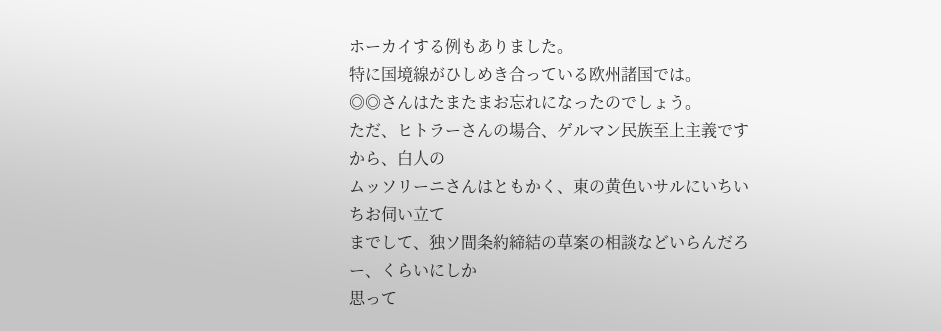ホーカイする例もありました。
特に国境線がひしめき合っている欧州諸国では。
◎◎さんはたまたまお忘れになったのでしょう。
ただ、ヒトラーさんの場合、ゲルマン民族至上主義ですから、白人の
ムッソリーニさんはともかく、東の黄色いサルにいちいちお伺い立て
までして、独ソ間条約締結の草案の相談などいらんだろー、くらいにしか
思って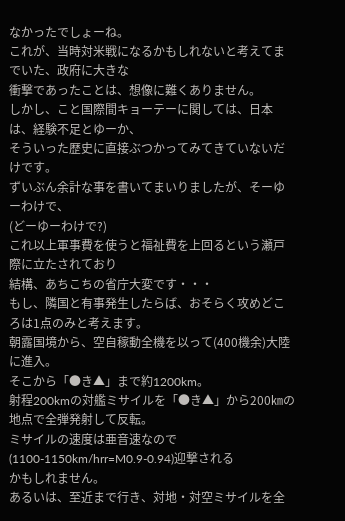なかったでしょーね。
これが、当時対米戦になるかもしれないと考えてまでいた、政府に大きな
衝撃であったことは、想像に難くありません。
しかし、こと国際間キョーテーに関しては、日本は、経験不足とゆーか、
そういった歴史に直接ぶつかってみてきていないだけです。
ずいぶん余計な事を書いてまいりましたが、そーゆーわけで、
(どーゆーわけで?)
これ以上軍事費を使うと福祉費を上回るという瀬戸際に立たされており
結構、あちこちの省庁大変です・・・
もし、隣国と有事発生したらば、おそらく攻めどころは1点のみと考えます。
朝露国境から、空自稼動全機を以って(400機余)大陸に進入。
そこから「●き▲」まで約1200km。
射程200kmの対艦ミサイルを「●き▲」から200㎞の地点で全弾発射して反転。
ミサイルの速度は亜音速なので(1100-1150km/hrr=M0.9-0.94)迎撃される
かもしれません。
あるいは、至近まで行き、対地・対空ミサイルを全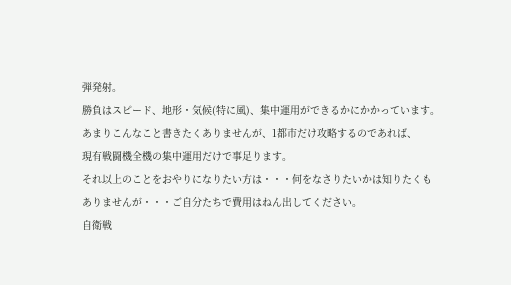弾発射。
勝負はスピード、地形・気候(特に風)、集中運用ができるかにかかっています。
あまりこんなこと書きたくありませんが、1都市だけ攻略するのであれば、
現有戦闘機全機の集中運用だけで事足ります。
それ以上のことをおやりになりたい方は・・・何をなさりたいかは知りたくも
ありませんが・・・ご自分たちで費用はねん出してください。
自衛戦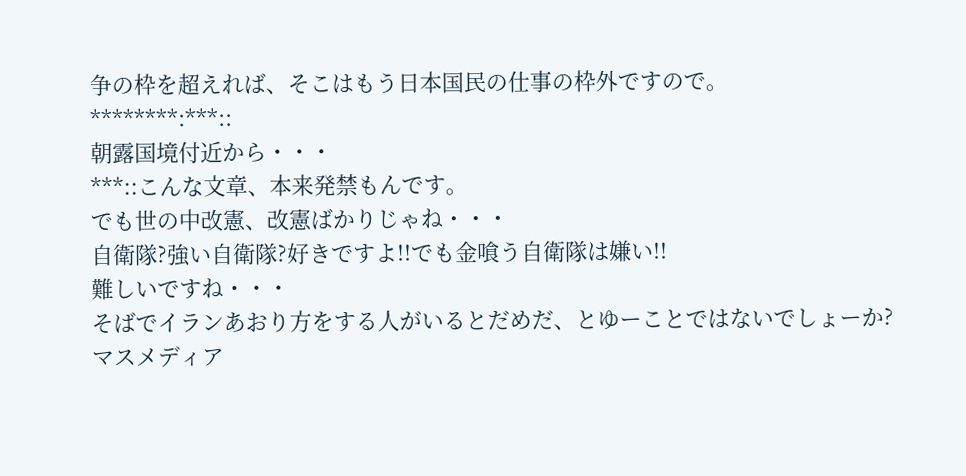争の枠を超えれば、そこはもう日本国民の仕事の枠外ですので。
********:***::
朝露国境付近から・・・
***::こんな文章、本来発禁もんです。
でも世の中改憲、改憲ばかりじゃね・・・
自衛隊?強い自衛隊?好きですよ!!でも金喰う自衛隊は嫌い!!
難しいですね・・・
そばでイランあおり方をする人がいるとだめだ、とゆーことではないでしょーか?
マスメディア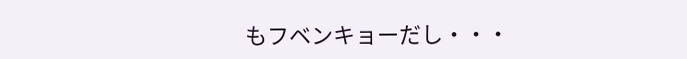もフベンキョーだし・・・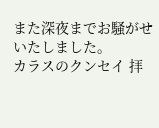また深夜までお騒がせいたしました。
カラスのクンセイ 拝